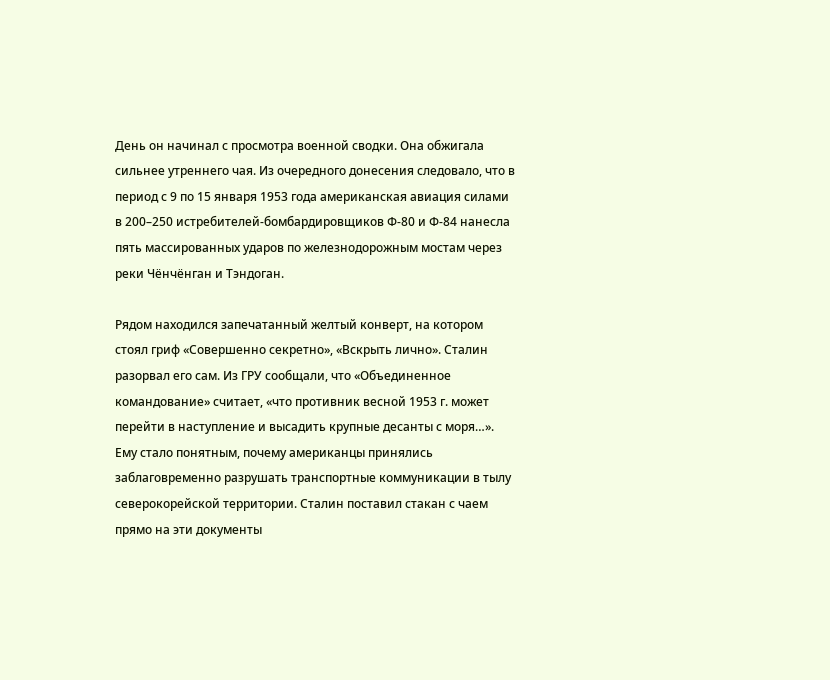День он начинал с просмотра военной сводки. Она обжигала сильнее утреннего чая. Из очередного донесения следовало, что в период с 9 по 15 января 1953 года американская авиация силами в 200–250 истребителей-бомбардировщиков Ф-80 и Ф-84 нанесла пять массированных ударов по железнодорожным мостам через реки Чёнчёнган и Тэндоган.

Рядом находился запечатанный желтый конверт, на котором стоял гриф «Совершенно секретно», «Вскрыть лично». Сталин разорвал его сам. Из ГРУ сообщали, что «Объединенное командование» считает, «что противник весной 1953 г. может перейти в наступление и высадить крупные десанты с моря…». Ему стало понятным, почему американцы принялись заблаговременно разрушать транспортные коммуникации в тылу северокорейской территории. Сталин поставил стакан с чаем прямо на эти документы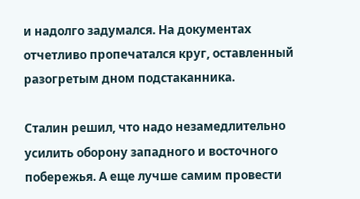и надолго задумался. На документах отчетливо пропечатался круг, оставленный разогретым дном подстаканника.

Сталин решил, что надо незамедлительно усилить оборону западного и восточного побережья. А еще лучше самим провести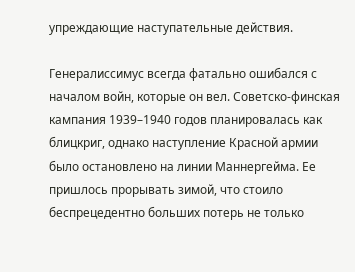упреждающие наступательные действия.

Генералиссимус всегда фатально ошибался с началом войн, которые он вел. Советско-финская кампания 1939–1940 годов планировалась как блицкриг, однако наступление Красной армии было остановлено на линии Маннергейма. Ее пришлось прорывать зимой, что стоило беспрецедентно больших потерь не только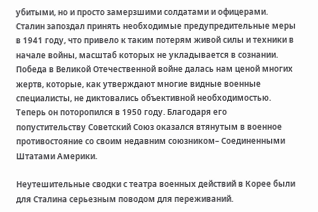убитыми, но и просто замерзшими солдатами и офицерами. Сталин запоздал принять необходимые предупредительные меры в 1941 году, что привело к таким потерям живой силы и техники в начале войны, масштаб которых не укладывается в сознании. Победа в Великой Отечественной войне далась нам ценой многих жертв, которые, как утверждают многие видные военные специалисты, не диктовались объективной необходимостью. Теперь он поторопился в 1950 году. Благодаря его попустительству Советский Союз оказался втянутым в военное противостояние со своим недавним союзником– Соединенными Штатами Америки.

Неутешительные сводки с театра военных действий в Корее были для Сталина серьезным поводом для переживаний.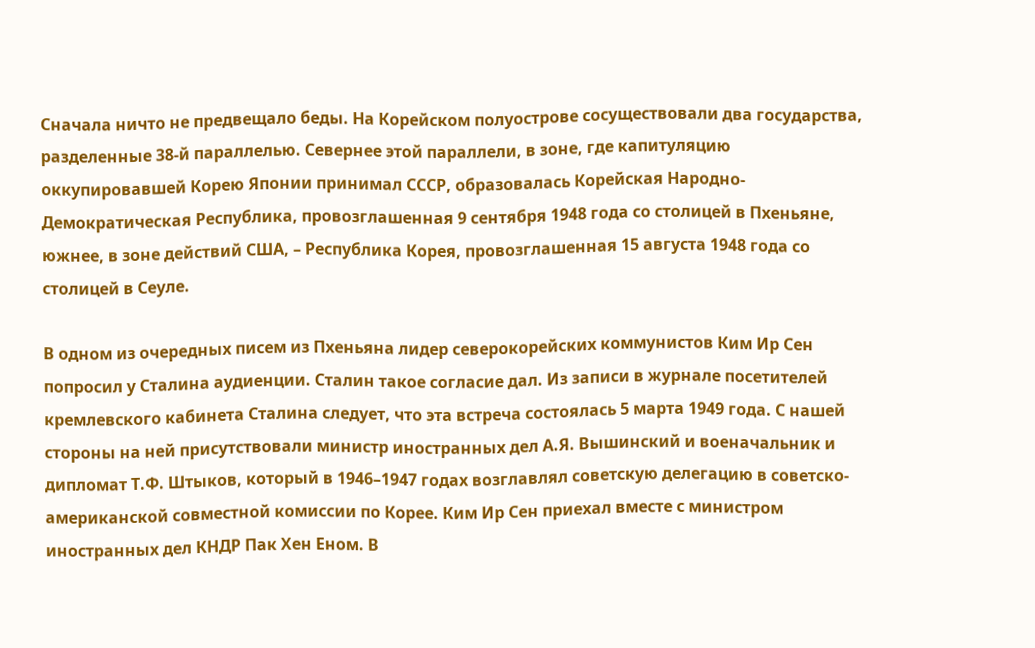Сначала ничто не предвещало беды. На Корейском полуострове сосуществовали два государства, разделенные 38-й параллелью. Севернее этой параллели, в зоне, где капитуляцию оккупировавшей Корею Японии принимал СССР, образовалась Корейская Народно-Демократическая Республика, провозглашенная 9 сентября 1948 года со столицей в Пхеньяне, южнее, в зоне действий США, – Республика Корея, провозглашенная 15 августа 1948 года со столицей в Сеуле.

В одном из очередных писем из Пхеньяна лидер северокорейских коммунистов Ким Ир Сен попросил у Сталина аудиенции. Сталин такое согласие дал. Из записи в журнале посетителей кремлевского кабинета Сталина следует, что эта встреча состоялась 5 марта 1949 года. С нашей стороны на ней присутствовали министр иностранных дел А.Я. Вышинский и военачальник и дипломат Т.Ф. Штыков, который в 1946–1947 годах возглавлял советскую делегацию в советско-американской совместной комиссии по Корее. Ким Ир Сен приехал вместе с министром иностранных дел КНДР Пак Хен Еном. В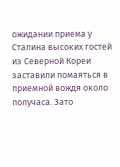ожидании приема у Сталина высоких гостей из Северной Кореи заставили помаяться в приемной вождя около получаса. Зато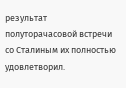результат полуторачасовой встречи со Сталиным их полностью удовлетворил.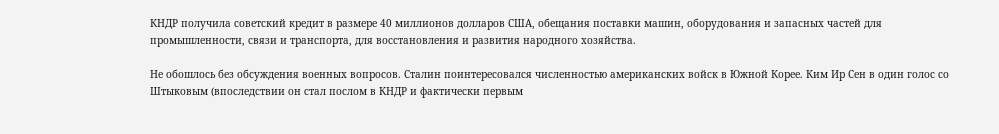КНДР получила советский кредит в размере 40 миллионов долларов США, обещания поставки машин, оборудования и запасных частей для промышленности, связи и транспорта, для восстановления и развития народного хозяйства.

Не обошлось без обсуждения военных вопросов. Сталин поинтересовался численностью американских войск в Южной Корее. Ким Ир Сен в один голос со Штыковым (впоследствии он стал послом в КНДР и фактически первым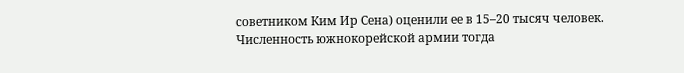советником Ким Ир Сена) оценили ее в 15–20 тысяч человек. Численность южнокорейской армии тогда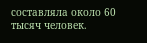составляла около 60 тысяч человек.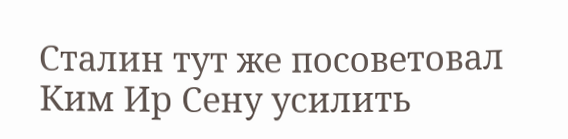Сталин тут же посоветовал Ким Ир Сену усилить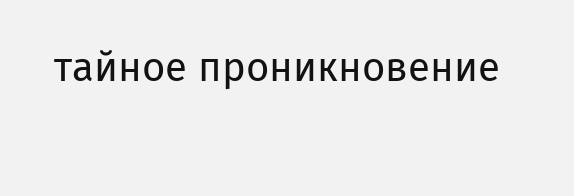тайное проникновение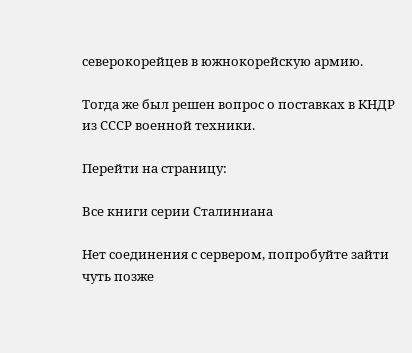северокорейцев в южнокорейскую армию.

Тогда же был решен вопрос о поставках в КНДР из СССР военной техники.

Перейти на страницу:

Все книги серии Сталиниана

Нет соединения с сервером, попробуйте зайти чуть позже